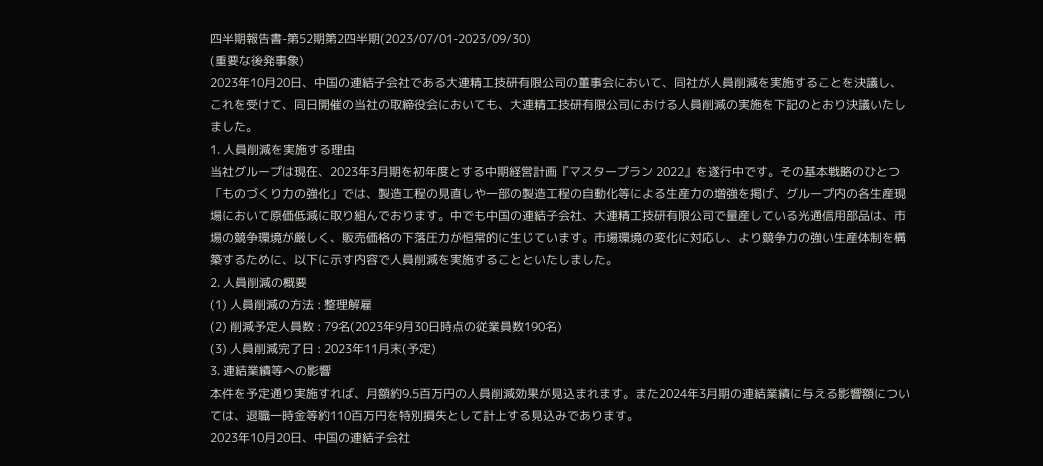四半期報告書-第52期第2四半期(2023/07/01-2023/09/30)
(重要な後発事象)
2023年10月20日、中国の連結子会社である大連精工技研有限公司の董事会において、同社が人員削減を実施することを決議し、これを受けて、同日開催の当社の取締役会においても、大連精工技研有限公司における人員削減の実施を下記のとおり決議いたしました。
1. 人員削減を実施する理由
当社グループは現在、2023年3月期を初年度とする中期経営計画『マスタープラン 2022』を遂行中です。その基本戦略のひとつ「ものづくり力の強化」では、製造工程の見直しや一部の製造工程の自動化等による生産力の増強を掲げ、グループ内の各生産現場において原価低減に取り組んでおります。中でも中国の連結子会社、大連精工技研有限公司で量産している光通信用部品は、市場の競争環境が厳しく、販売価格の下落圧力が恒常的に生じています。市場環境の変化に対応し、より競争力の強い生産体制を構築するために、以下に示す内容で人員削減を実施することといたしました。
2. 人員削減の概要
(1) 人員削減の方法 : 整理解雇
(2) 削減予定人員数 : 79名(2023年9月30日時点の従業員数190名)
(3) 人員削減完了日 : 2023年11月末(予定)
3. 連結業績等への影響
本件を予定通り実施すれば、月額約9.5百万円の人員削減効果が見込まれます。また2024年3月期の連結業績に与える影響額については、退職一時金等約110百万円を特別損失として計上する見込みであります。
2023年10月20日、中国の連結子会社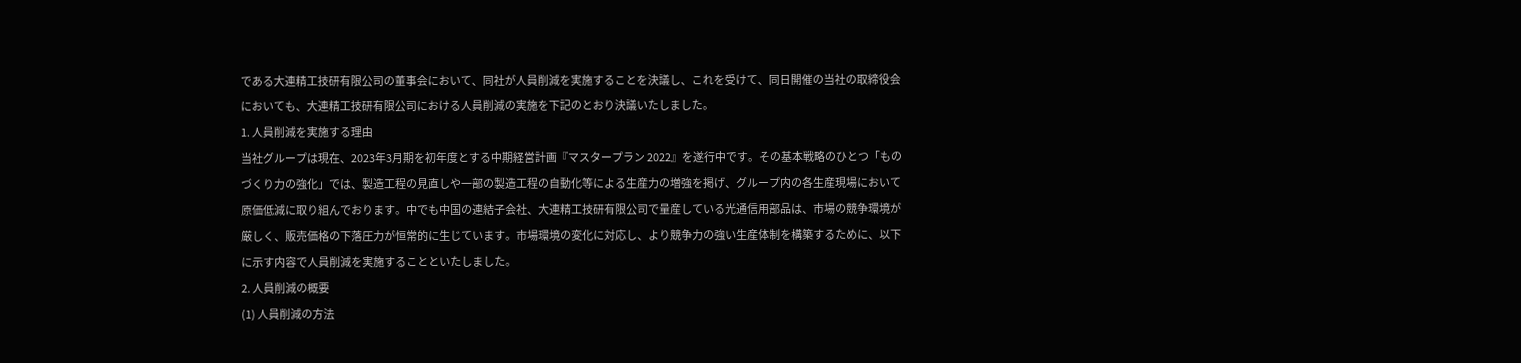である大連精工技研有限公司の董事会において、同社が人員削減を実施することを決議し、これを受けて、同日開催の当社の取締役会においても、大連精工技研有限公司における人員削減の実施を下記のとおり決議いたしました。
1. 人員削減を実施する理由
当社グループは現在、2023年3月期を初年度とする中期経営計画『マスタープラン 2022』を遂行中です。その基本戦略のひとつ「ものづくり力の強化」では、製造工程の見直しや一部の製造工程の自動化等による生産力の増強を掲げ、グループ内の各生産現場において原価低減に取り組んでおります。中でも中国の連結子会社、大連精工技研有限公司で量産している光通信用部品は、市場の競争環境が厳しく、販売価格の下落圧力が恒常的に生じています。市場環境の変化に対応し、より競争力の強い生産体制を構築するために、以下に示す内容で人員削減を実施することといたしました。
2. 人員削減の概要
(1) 人員削減の方法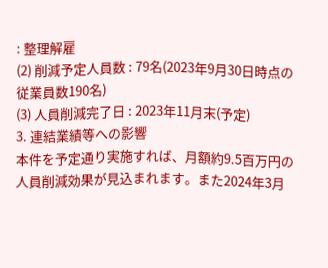: 整理解雇
(2) 削減予定人員数 : 79名(2023年9月30日時点の従業員数190名)
(3) 人員削減完了日 : 2023年11月末(予定)
3. 連結業績等への影響
本件を予定通り実施すれば、月額約9.5百万円の人員削減効果が見込まれます。また2024年3月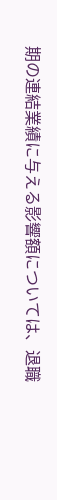期の連結業績に与える影響額については、退職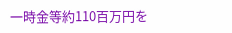一時金等約110百万円を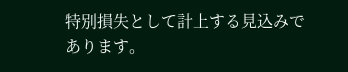特別損失として計上する見込みであります。